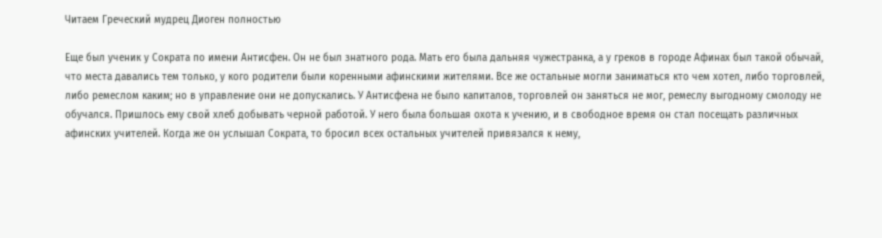Читаем Греческий мудрец Диоген полностью

Еще был ученик у Сократа по имени Антисфен. Он не был знатного рода. Мать его была дальняя чужестранка, а у греков в городе Афинах был такой обычай, что места давались тем только, у кого родители были коренными афинскими жителями. Все же остальные могли заниматься кто чем хотел, либо торговлей, либо ремеслом каким; но в управление они не допускались. У Антисфена не было капиталов, торговлей он заняться не мог, ремеслу выгодному смолоду не обучался. Пришлось ему свой хлеб добывать черной работой. У него была большая охота к учению, и в свободное время он стал посещать различных афинских учителей. Когда же он услышал Сократа, то бросил всех остальных учителей привязался к нему,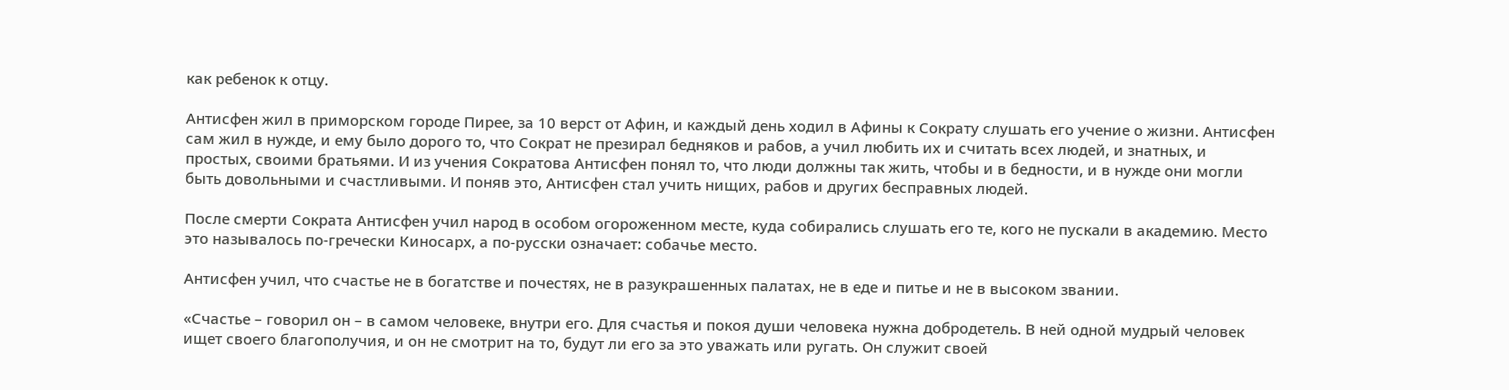как ребенок к отцу.

Антисфен жил в приморском городе Пирее, за 10 верст от Афин, и каждый день ходил в Афины к Сократу слушать его учение о жизни. Антисфен сам жил в нужде, и ему было дорого то, что Сократ не презирал бедняков и рабов, а учил любить их и считать всех людей, и знатных, и простых, своими братьями. И из учения Сократова Антисфен понял то, что люди должны так жить, чтобы и в бедности, и в нужде они могли быть довольными и счастливыми. И поняв это, Антисфен стал учить нищих, рабов и других бесправных людей.

После смерти Сократа Антисфен учил народ в особом огороженном месте, куда собирались слушать его те, кого не пускали в академию. Место это называлось по-гречески Киносарх, а по-русски означает: собачье место.

Антисфен учил, что счастье не в богатстве и почестях, не в разукрашенных палатах, не в еде и питье и не в высоком звании.

«Счастье – говорил он – в самом человеке, внутри его. Для счастья и покоя души человека нужна добродетель. В ней одной мудрый человек ищет своего благополучия, и он не смотрит на то, будут ли его за это уважать или ругать. Он служит своей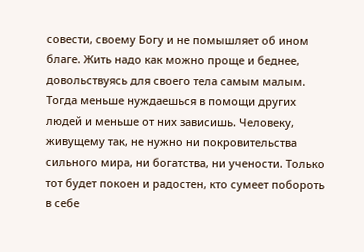совести, своему Богу и не помышляет об ином благе. Жить надо как можно проще и беднее, довольствуясь для своего тела самым малым. Тогда меньше нуждаешься в помощи других людей и меньше от них зависишь. Человеку, живущему так, не нужно ни покровительства сильного мира, ни богатства, ни учености. Только тот будет покоен и радостен, кто сумеет побороть в себе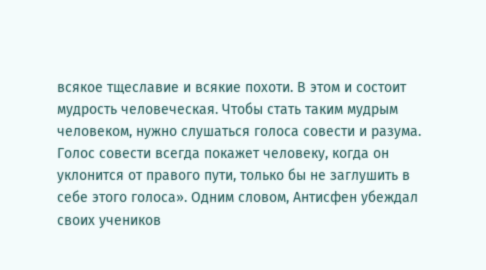всякое тщеславие и всякие похоти. В этом и состоит мудрость человеческая. Чтобы стать таким мудрым человеком, нужно слушаться голоса совести и разума. Голос совести всегда покажет человеку, когда он уклонится от правого пути, только бы не заглушить в себе этого голоса». Одним словом, Антисфен убеждал своих учеников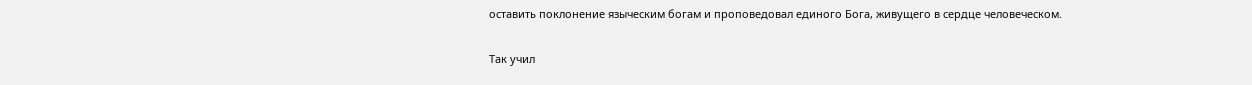оставить поклонение языческим богам и проповедовал единого Бога, живущего в сердце человеческом.

Так учил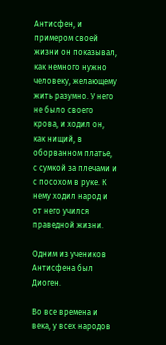Антисфен, и примером своей жизни он показывал, как немного нужно человеку, желающему жить разумно. У него не было своего крова, и ходил он, как нищий, в оборванном платье, с сумкой за плечами и с посохом в руке. К нему ходил народ и от него учился праведной жизни.

Одним из учеников Антисфена был Диоген.

Во все времена и века, у всех народов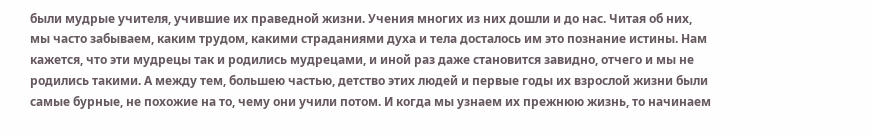были мудрые учителя, учившие их праведной жизни. Учения многих из них дошли и до нас. Читая об них, мы часто забываем, каким трудом, какими страданиями духа и тела досталось им это познание истины. Нам кажется, что эти мудрецы так и родились мудрецами, и иной раз даже становится завидно, отчего и мы не родились такими. А между тем, большею частью, детство этих людей и первые годы их взрослой жизни были самые бурные, не похожие на то, чему они учили потом. И когда мы узнаем их прежнюю жизнь, то начинаем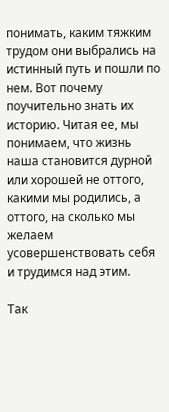понимать, каким тяжким трудом они выбрались на истинный путь и пошли по нем. Вот почему поучительно знать их историю. Читая ее, мы понимаем, что жизнь наша становится дурной или хорошей не оттого, какими мы родились, а оттого, на сколько мы желаем усовершенствовать себя и трудимся над этим.

Так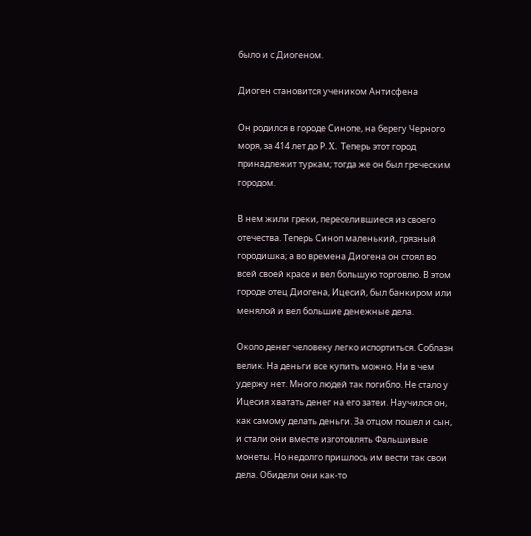было и с Диогеном.

Диоген становится учеником Антисфена

Он родился в городе Синопе, на берегу Черного моря, за 414 лет до Р. X. Теперь этот город принадлежит туркам; тогда же он был греческим городом.

В нем жили греки, переселившиеся из своего отечества. Теперь Синоп маленький, грязный городишка; а во времена Диогена он стоял во всей своей красе и вел большую торговлю. В этом городе отец Диогена, Ицесий, был банкиром или менялой и вел большие денежные дела.

Около денег человеку легко испортиться. Соблазн велик. На деньги все купить можно. Ни в чем удержу нет. Много людей так погибло. Не стало у Ицесия хватать денег на его затеи. Научился он, как самому делать деньги. За отцом пошел и сын, и стали они вместе изготовлять Фальшивые монеты. Но недолго пришлось им вести так свои дела. Обидели они как-то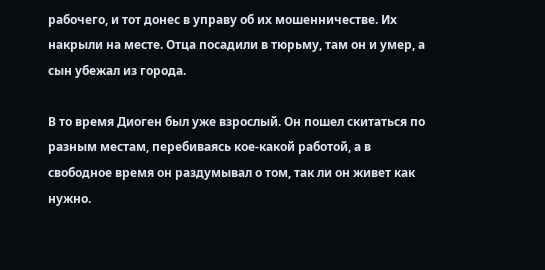рабочего, и тот донес в управу об их мошенничестве. Их накрыли на месте. Отца посадили в тюрьму, там он и умер, а сын убежал из города.

В то время Диоген был уже взрослый. Он пошел скитаться по разным местам, перебиваясь кое-какой работой, а в свободное время он раздумывал о том, так ли он живет как нужно.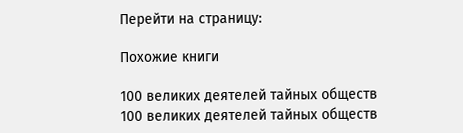Перейти на страницу:

Похожие книги

100 великих деятелей тайных обществ
100 великих деятелей тайных обществ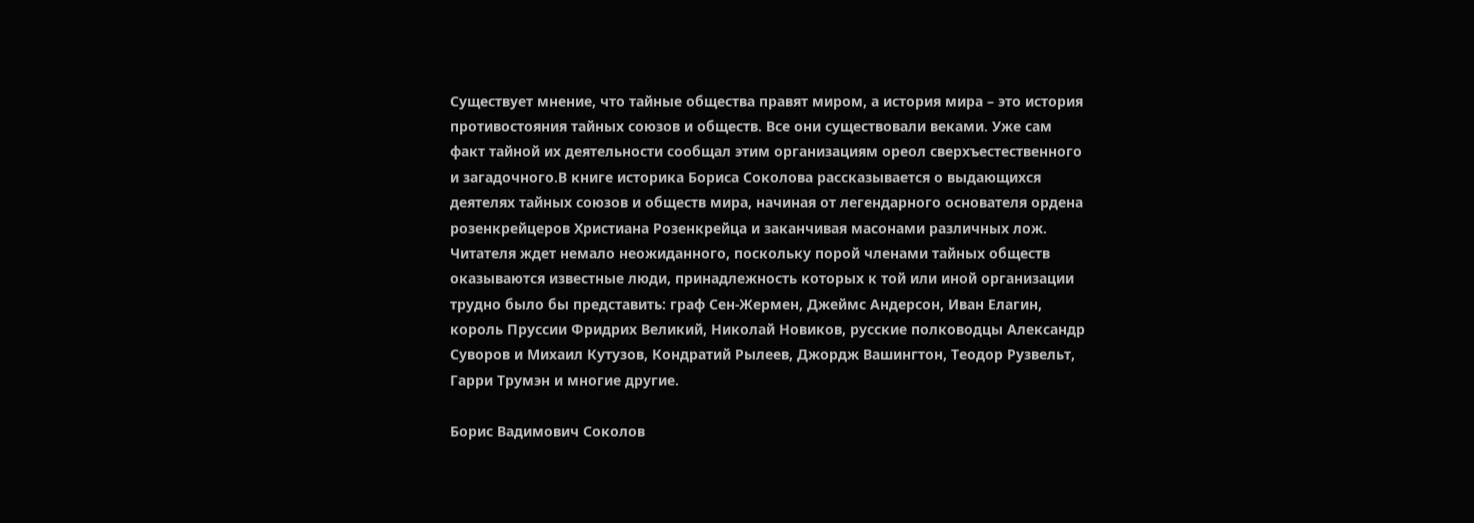Существует мнение, что тайные общества правят миром, а история мира – это история противостояния тайных союзов и обществ. Все они существовали веками. Уже сам факт тайной их деятельности сообщал этим организациям ореол сверхъестественного и загадочного.В книге историка Бориса Соколова рассказывается о выдающихся деятелях тайных союзов и обществ мира, начиная от легендарного основателя ордена розенкрейцеров Христиана Розенкрейца и заканчивая масонами различных лож. Читателя ждет немало неожиданного, поскольку порой членами тайных обществ оказываются известные люди, принадлежность которых к той или иной организации трудно было бы представить: граф Сен-Жермен, Джеймс Андерсон, Иван Елагин, король Пруссии Фридрих Великий, Николай Новиков, русские полководцы Александр Суворов и Михаил Кутузов, Кондратий Рылеев, Джордж Вашингтон, Теодор Рузвельт, Гарри Трумэн и многие другие.

Борис Вадимович Соколов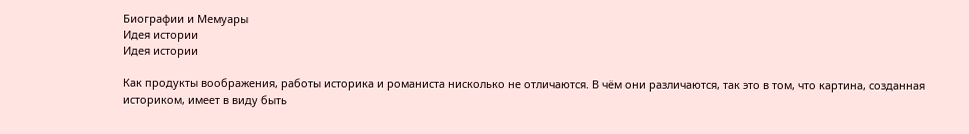Биографии и Мемуары
Идея истории
Идея истории

Как продукты воображения, работы историка и романиста нисколько не отличаются. В чём они различаются, так это в том, что картина, созданная историком, имеет в виду быть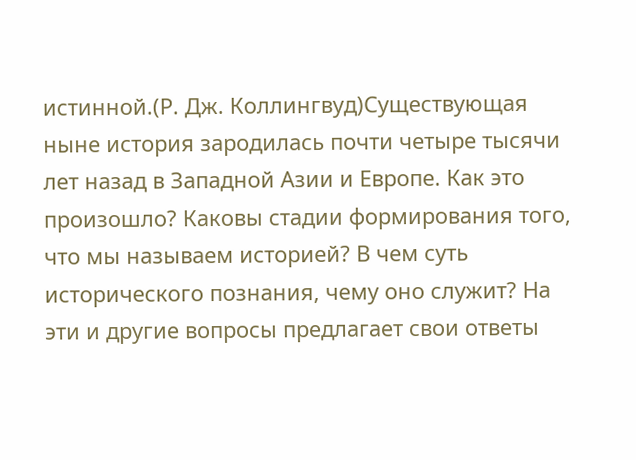истинной.(Р. Дж. Коллингвуд)Существующая ныне история зародилась почти четыре тысячи лет назад в Западной Азии и Европе. Как это произошло? Каковы стадии формирования того, что мы называем историей? В чем суть исторического познания, чему оно служит? На эти и другие вопросы предлагает свои ответы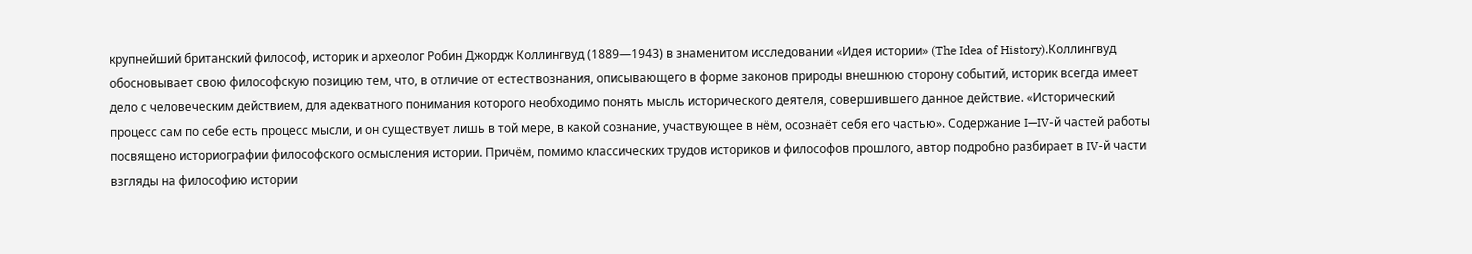крупнейший британский философ, историк и археолог Робин Джордж Коллингвуд (1889—1943) в знаменитом исследовании «Идея истории» (The Idea of History).Коллингвуд обосновывает свою философскую позицию тем, что, в отличие от естествознания, описывающего в форме законов природы внешнюю сторону событий, историк всегда имеет дело с человеческим действием, для адекватного понимания которого необходимо понять мысль исторического деятеля, совершившего данное действие. «Исторический процесс сам по себе есть процесс мысли, и он существует лишь в той мере, в какой сознание, участвующее в нём, осознаёт себя его частью». Содержание I—IV-й частей работы посвящено историографии философского осмысления истории. Причём, помимо классических трудов историков и философов прошлого, автор подробно разбирает в IV-й части взгляды на философию истории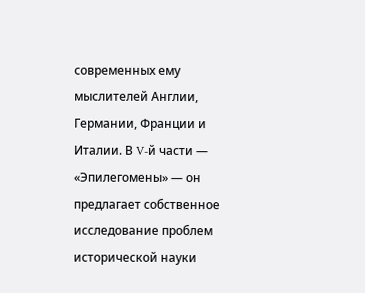современных ему мыслителей Англии, Германии, Франции и Италии. В V-й части — «Эпилегомены» — он предлагает собственное исследование проблем исторической науки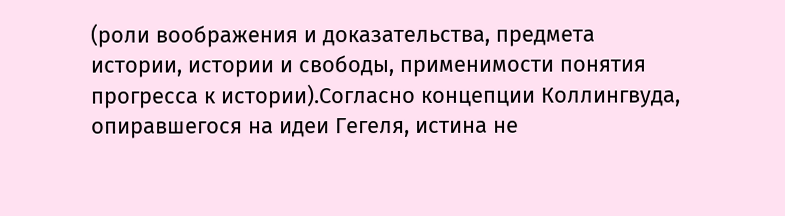(роли воображения и доказательства, предмета истории, истории и свободы, применимости понятия прогресса к истории).Согласно концепции Коллингвуда, опиравшегося на идеи Гегеля, истина не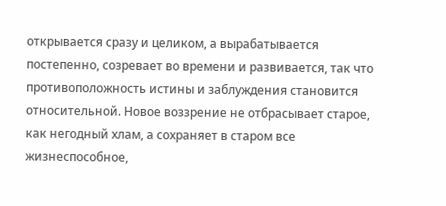открывается сразу и целиком, а вырабатывается постепенно, созревает во времени и развивается, так что противоположность истины и заблуждения становится относительной. Новое воззрение не отбрасывает старое, как негодный хлам, а сохраняет в старом все жизнеспособное,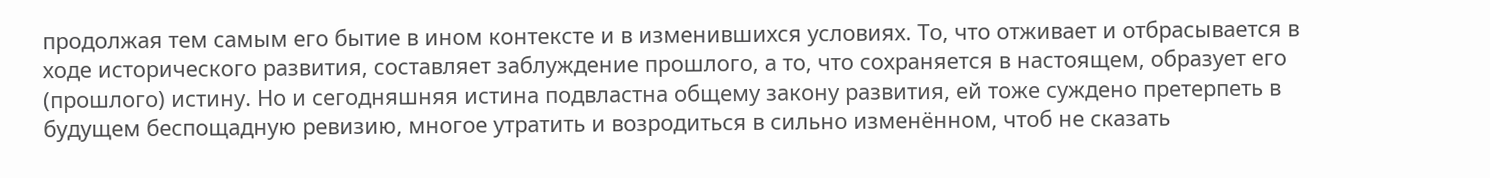продолжая тем самым его бытие в ином контексте и в изменившихся условиях. То, что отживает и отбрасывается в ходе исторического развития, составляет заблуждение прошлого, а то, что сохраняется в настоящем, образует его (прошлого) истину. Но и сегодняшняя истина подвластна общему закону развития, ей тоже суждено претерпеть в будущем беспощадную ревизию, многое утратить и возродиться в сильно изменённом, чтоб не сказать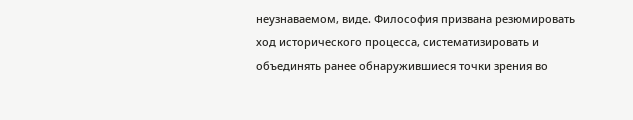неузнаваемом, виде. Философия призвана резюмировать ход исторического процесса, систематизировать и объединять ранее обнаружившиеся точки зрения во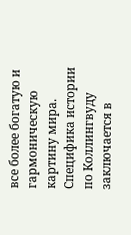все более богатую и гармоническую картину мира. Специфика истории по Коллингвуду заключается в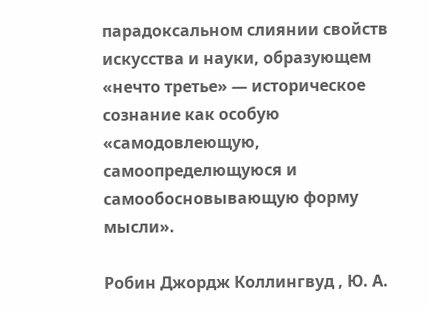парадоксальном слиянии свойств искусства и науки, образующем «нечто третье» — историческое сознание как особую «самодовлеющую, самоопределющуюся и самообосновывающую форму мысли».

Робин Джордж Коллингвуд , Ю. А.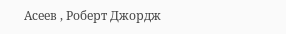Асеев , Роберт Джордж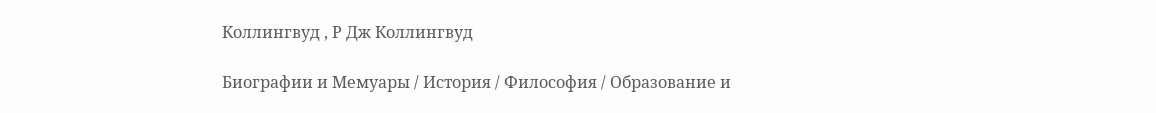Коллингвуд , Р Дж Коллингвуд

Биографии и Мемуары / История / Философия / Образование и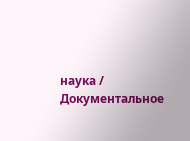наука / Документальное